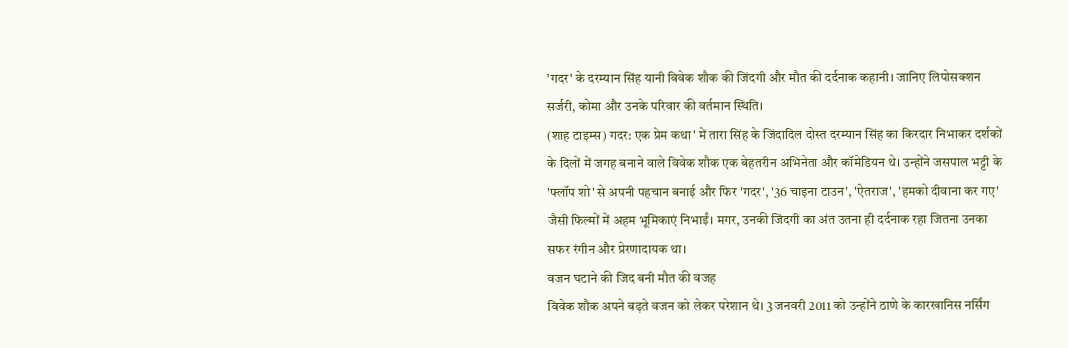'गदर' के दरम्यान सिंह यानी विवेक शौक की जिंदगी और मौत की दर्दनाक कहानी। जानिए लिपोसक्शन सर्जरी, कोमा और उनके परिवार की वर्तमान स्थिति।
(शाह टाइम्स) गदर: एक प्रेम कथा' में तारा सिंह के जिंदादिल दोस्त दरम्यान सिंह का किरदार निभाकर दर्शकों के दिलों में जगह बनाने वाले विवेक शौक एक बेहतरीन अभिनेता और कॉमेडियन थे। उन्होंने जसपाल भट्टी के 'फ्लॉप शो' से अपनी पहचान बनाई और फिर 'गदर', '36 चाइना टाउन', 'ऐतराज', 'हमको दीवाना कर गए' जैसी फिल्मों में अहम भूमिकाएं निभाईं। मगर, उनकी जिंदगी का अंत उतना ही दर्दनाक रहा जितना उनका सफर रंगीन और प्रेरणादायक था।
वजन घटाने की जिद बनी मौत की वजह
विवेक शौक अपने बढ़ते वजन को लेकर परेशान थे। 3 जनवरी 2011 को उन्होंने ठाणे के कारखानिस नर्सिंग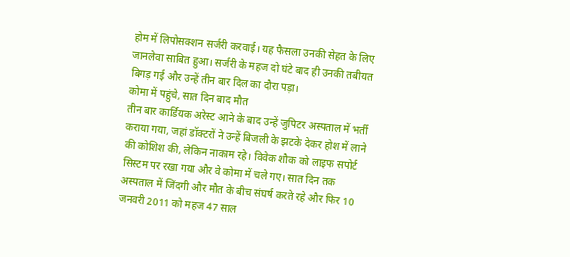होम में लिपोसक्शन सर्जरी करवाई। यह फैसला उनकी सेहत के लिए जानलेवा साबित हुआ। सर्जरी के महज दो घंटे बाद ही उनकी तबीयत बिगड़ गई और उन्हें तीन बार दिल का दौरा पड़ा।
कोमा में पहुंचे, सात दिन बाद मौत
तीन बार कार्डियक अरेस्ट आने के बाद उन्हें जुपिटर अस्पताल में भर्ती कराया गया, जहां डॉक्टरों ने उन्हें बिजली के झटके देकर होश में लाने की कोशिश की, लेकिन नाकाम रहे। विवेक शौक को लाइफ सपोर्ट सिस्टम पर रखा गया और वे कोमा में चले गए। सात दिन तक अस्पताल में जिंदगी और मौत के बीच संघर्ष करते रहे और फिर 10 जनवरी 2011 को महज 47 साल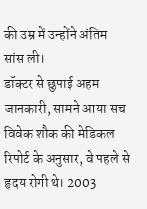की उम्र में उन्होंने अंतिम सांस ली।
डॉक्टर से छुपाई अहम जानकारी, सामने आया सच
विवेक शौक की मेडिकल रिपोर्ट के अनुसार, वे पहले से हृदय रोगी थे। 2003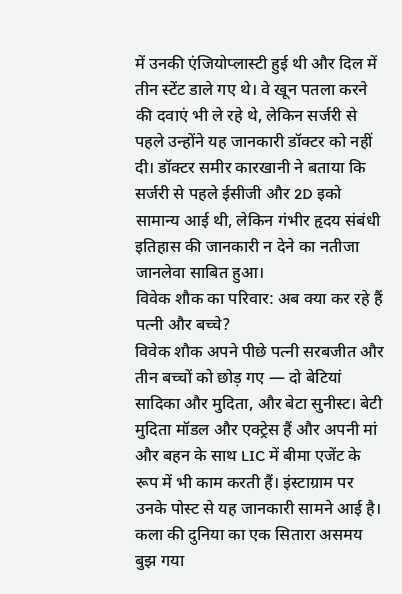में उनकी एंजियोप्लास्टी हुई थी और दिल में तीन स्टेंट डाले गए थे। वे खून पतला करने की दवाएं भी ले रहे थे, लेकिन सर्जरी से पहले उन्होंने यह जानकारी डॉक्टर को नहीं दी। डॉक्टर समीर कारखानी ने बताया कि सर्जरी से पहले ईसीजी और 2D इको सामान्य आई थी, लेकिन गंभीर हृदय संबंधी इतिहास की जानकारी न देने का नतीजा जानलेवा साबित हुआ।
विवेक शौक का परिवार: अब क्या कर रहे हैं पत्नी और बच्चे?
विवेक शौक अपने पीछे पत्नी सरबजीत और तीन बच्चों को छोड़ गए — दो बेटियां सादिका और मुदिता, और बेटा सुनीस्ट। बेटी मुदिता मॉडल और एक्ट्रेस हैं और अपनी मां और बहन के साथ LIC में बीमा एजेंट के रूप में भी काम करती हैं। इंस्टाग्राम पर उनके पोस्ट से यह जानकारी सामने आई है।
कला की दुनिया का एक सितारा असमय बुझ गया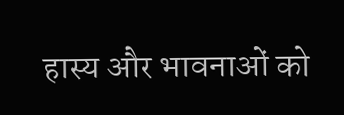हास्य और भावनाओं को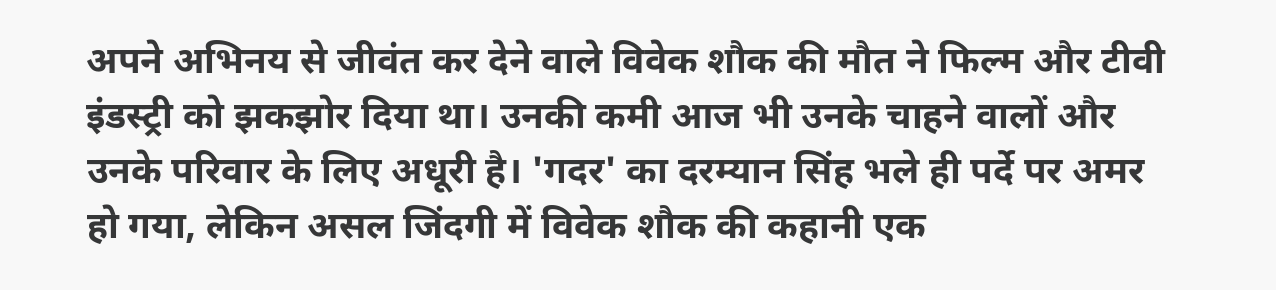अपने अभिनय से जीवंत कर देने वाले विवेक शौक की मौत ने फिल्म और टीवी इंडस्ट्री को झकझोर दिया था। उनकी कमी आज भी उनके चाहने वालों और उनके परिवार के लिए अधूरी है। 'गदर' का दरम्यान सिंह भले ही पर्दे पर अमर हो गया, लेकिन असल जिंदगी में विवेक शौक की कहानी एक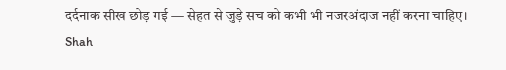दर्दनाक सीख छोड़ गई — सेहत से जुड़े सच को कभी भी नजरअंदाज नहीं करना चाहिए।
Shah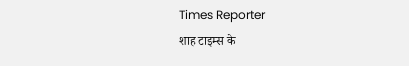Times Reporter
शाह टाइम्स के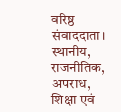वरिष्ठ संवाददाता। स्थानीय, राजनीतिक, अपराध, शिक्षा एवं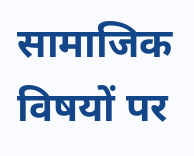सामाजिक विषयों पर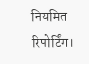नियमित रिपोर्टिंग।